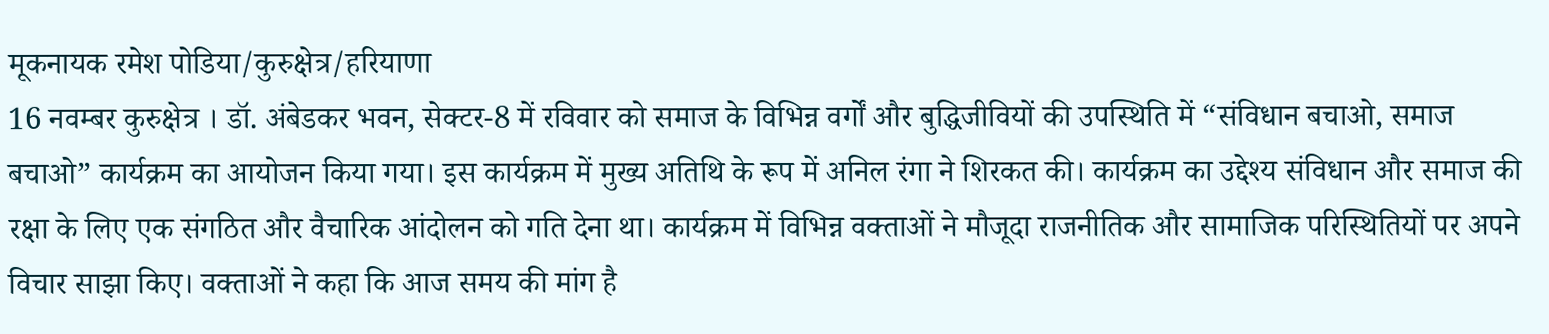मूकनायक रमेश पोडिया/कुरुक्षेत्र/हरियाणा
16 नवम्बर कुरुक्षेत्र । डॉ. अंबेडकर भवन, सेक्टर-8 में रविवार को समाज के विभिन्न वर्गों और बुद्धिजीवियों की उपस्थिति में “संविधान बचाओ, समाज बचाओ” कार्यक्रम का आयोजन किया गया। इस कार्यक्रम में मुख्य अतिथि के रूप में अनिल रंगा ने शिरकत की। कार्यक्रम का उद्देश्य संविधान और समाज की रक्षा के लिए एक संगठित और वैचारिक आंदोलन को गति देना था। कार्यक्रम में विभिन्न वक्ताओं ने मौजूदा राजनीतिक और सामाजिक परिस्थितियों पर अपने विचार साझा किए। वक्ताओं ने कहा कि आज समय की मांग है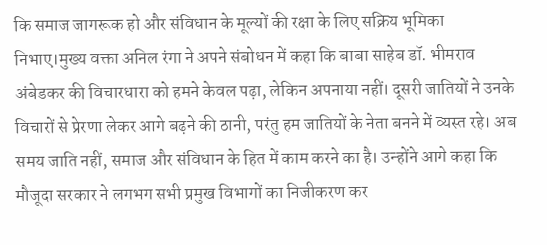कि समाज जागरूक हो और संविधान के मूल्यों की रक्षा के लिए सक्रिय भूमिका निभाए।मुख्य वक्ता अनिल रंगा ने अपने संबोधन में कहा कि बाबा साहेब डॉ. भीमराव अंबेडकर की विचारधारा को हमने केवल पढ़ा, लेकिन अपनाया नहीं। दूसरी जातियों ने उनके विचारों से प्रेरणा लेकर आगे बढ़ने की ठानी, परंतु हम जातियों के नेता बनने में व्यस्त रहे। अब समय जाति नहीं, समाज और संविधान के हित में काम करने का है। उन्होंने आगे कहा कि मौजूदा सरकार ने लगभग सभी प्रमुख विभागों का निजीकरण कर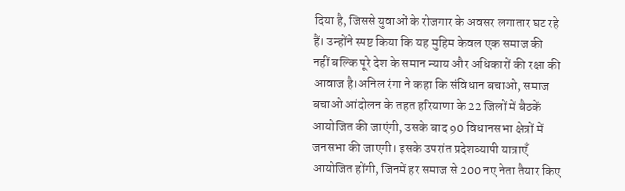दिया है, जिससे युवाओं के रोजगार के अवसर लगातार घट रहे हैं। उन्होंने स्पष्ट किया कि यह मुहिम केवल एक समाज की नहीं बल्कि पूरे देश के समान न्याय और अधिकारों की रक्षा की आवाज है।अनिल रंगा ने कहा कि संविधान बचाओ, समाज बचाओ आंदोलन के तहत हरियाणा के 22 जिलों में बैठकें आयोजित की जाएंगी, उसके बाद 90 विधानसभा क्षेत्रों में जनसभा की जाएगी। इसके उपरांत प्रदेशव्यापी यात्राएँ आयोजित होंगी, जिनमें हर समाज से 200 नए नेता तैयार किए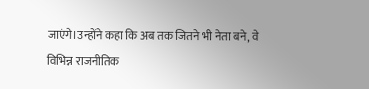जाएंगे।उन्होंने कहा कि अब तक जितने भी नेता बने, वे विभिन्न राजनीतिक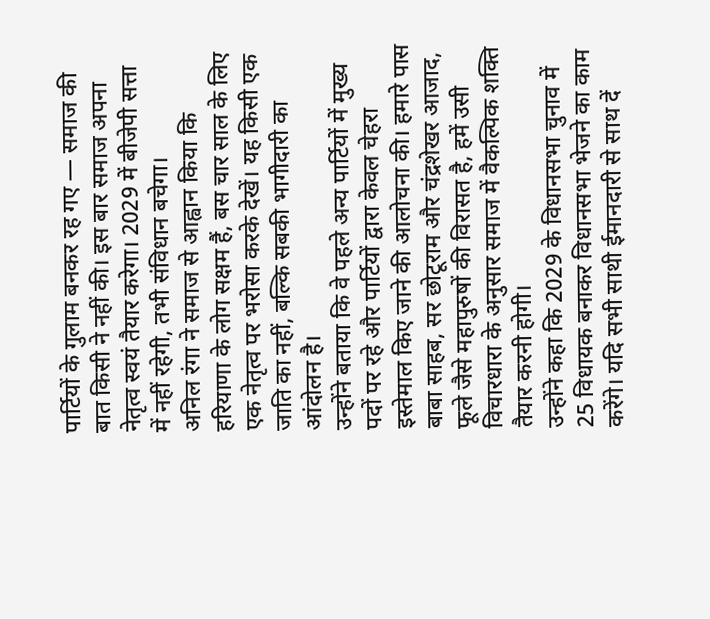पार्टियों के गुलाम बनकर रह गए — समाज की बात किसी ने नहीं की। इस बार समाज अपना नेतृत्व स्वयं तैयार करेगा। 2029 में बीजेपी सत्ता में नहीं रहेगी, तभी संविधान बचेगा।
अनिल रंगा ने समाज से आह्वान किया कि हरियाणा के लोग सक्षम हैं, बस चार साल के लिए एक नेतृत्व पर भरोसा करके देखें। यह किसी एक जाति का नहीं, बल्कि सबकी भागीदारी का आंदोलन है।
उन्होंने बताया कि वे पहले अन्य पार्टियों में मुख्य पदों पर रहे और पार्टियों द्वारा केवल चेहरा इस्तेमाल किए जाने की आलोचना की। हमारे पास बाबा साहब, सर छोटूराम और चंद्रशेखर आजाद, फूले जैसे महापुरुषों की विरासत है, हमें उसी विचारधारा के अनुसार समाज में वैकल्पिक शक्ति तैयार करनी होगी।
उन्होंने कहा कि 2029 के विधानसभा चुनाव में 25 विधायक बनाकर विधानसभा भेजने का काम करेंगे। यदि सभी साथी ईमानदारी से साथ दें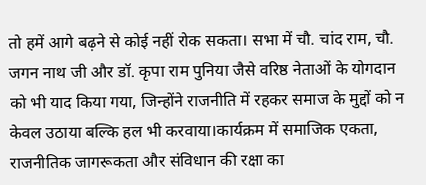तो हमें आगे बढ़ने से कोई नहीं रोक सकता। सभा में चौ. चांद राम, चौ. जगन नाथ जी और डॉ. कृपा राम पुनिया जैसे वरिष्ठ नेताओं के योगदान को भी याद किया गया, जिन्होंने राजनीति में रहकर समाज के मुद्दों को न केवल उठाया बल्कि हल भी करवाया।कार्यक्रम में समाजिक एकता, राजनीतिक जागरूकता और संविधान की रक्षा का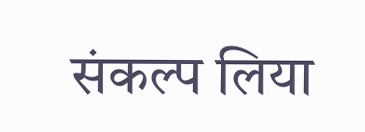संकल्प लिया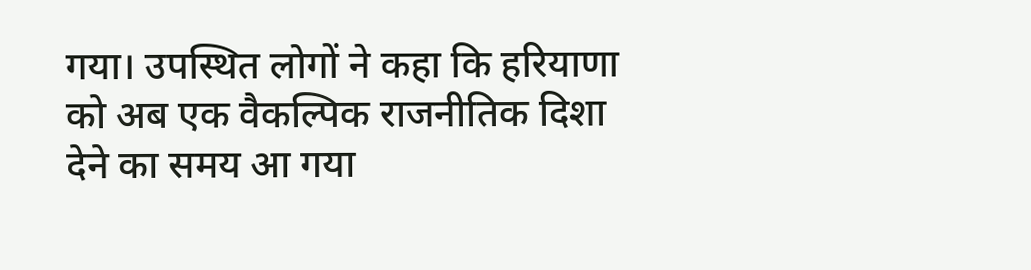गया। उपस्थित लोगों ने कहा कि हरियाणा को अब एक वैकल्पिक राजनीतिक दिशा देने का समय आ गया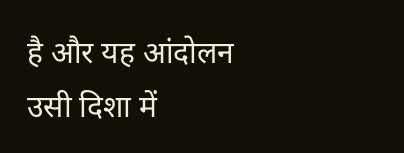है और यह आंदोलन उसी दिशा में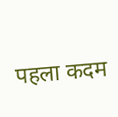पहला कदम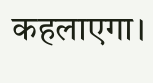कहलाएगा।